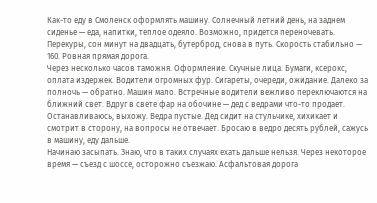Как-то еду в Смоленск оформлять машину. Солнечный летний день, на заднем сиденье — еда, напитки, теплое одеяло. Возможно, придется переночевать. Перекуры, сон минут на двадцать, бутерброд, снова в путь. Скорость стабильно — 160. Ровная прямая дорога.
Через несколько часов таможня. Оформление. Скучные лица. Бумаги, ксерокс, оплата издержек. Водители огромных фур. Сигареты, очереди, ожидание. Далеко за полночь — обратно. Машин мало. Встречные водители вежливо переключаются на ближний свет. Вдруг в свете фар на обочине — дед с ведрами что-то продает. Останавливаюсь, выхожу. Ведра пустые. Дед сидит на стульчике, хихикает и смотрит в сторону, на вопросы не отвечает. Бросаю в ведро десять рублей, сажусь в машину, еду дальше.
Начинаю засыпать. Знаю, что в таких случаях ехать дальше нельзя. Через некоторое время — съезд с шоссе, осторожно съезжаю. Асфальтовая дорога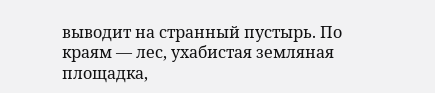выводит на странный пустырь. По краям — лес, ухабистая земляная площадка,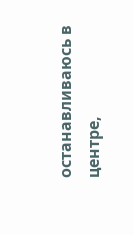останавливаюсь в центре,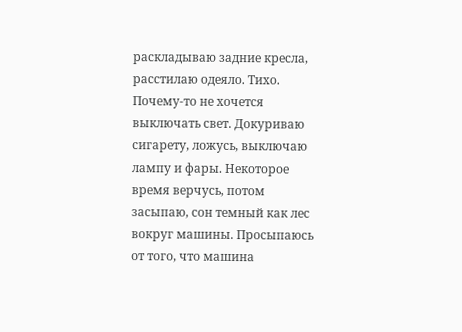раскладываю задние кресла, расстилаю одеяло. Тихо. Почему-то не хочется выключать свет. Докуриваю сигарету, ложусь, выключаю лампу и фары. Некоторое время верчусь, потом засыпаю, сон темный как лес вокруг машины. Просыпаюсь от того, что машина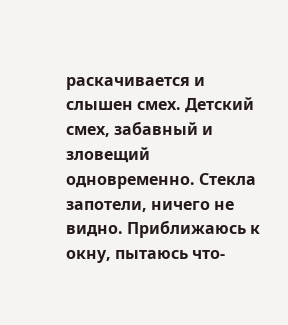раскачивается и слышен смех. Детский смех, забавный и зловещий одновременно. Стекла запотели, ничего не видно. Приближаюсь к окну, пытаюсь что-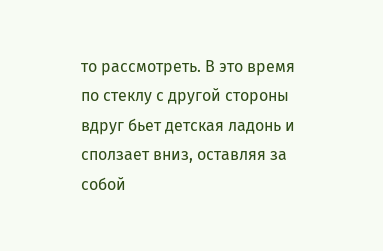то рассмотреть. В это время по стеклу с другой стороны вдруг бьет детская ладонь и сползает вниз, оставляя за собой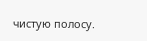чистую полосу.